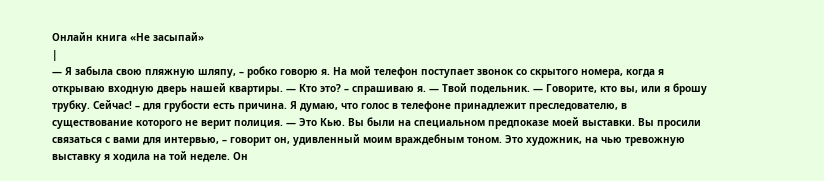Онлайн книга «Не засыпай»
|
— Я забыла свою пляжную шляпу, – робко говорю я. На мой телефон поступает звонок со скрытого номера, когда я открываю входную дверь нашей квартиры. — Кто это? – спрашиваю я. — Твой подельник. — Говорите, кто вы, или я брошу трубку. Сейчас! – для грубости есть причина. Я думаю, что голос в телефоне принадлежит преследователю, в существование которого не верит полиция. — Это Кью. Вы были на специальном предпоказе моей выставки. Вы просили связаться с вами для интервью, – говорит он, удивленный моим враждебным тоном. Это художник, на чью тревожную выставку я ходила на той неделе. Он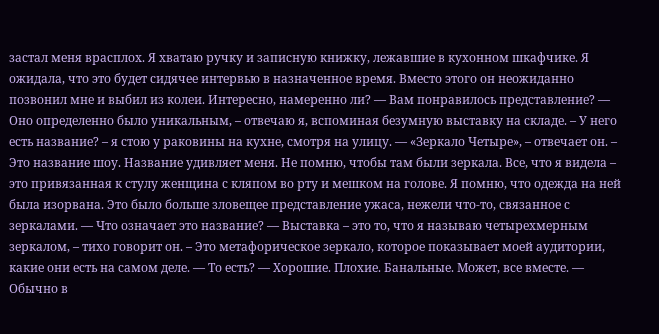застал меня врасплох. Я хватаю ручку и записную книжку, лежавшие в кухонном шкафчике. Я ожидала, что это будет сидячее интервью в назначенное время. Вместо этого он неожиданно позвонил мне и выбил из колеи. Интересно, намеренно ли? — Вам понравилось представление? — Оно определенно было уникальным, – отвечаю я, вспоминая безумную выставку на складе. – У него есть название? – я стою у раковины на кухне, смотря на улицу. — «Зеркало Четыре», – отвечает он. – Это название шоу. Название удивляет меня. Не помню, чтобы там были зеркала. Все, что я видела – это привязанная к стулу женщина с кляпом во рту и мешком на голове. Я помню, что одежда на ней была изорвана. Это было больше зловещее представление ужаса, нежели что-то, связанное с зеркалами. — Что означает это название? — Выставка – это то, что я называю четырехмерным зеркалом, – тихо говорит он. – Это метафорическое зеркало, которое показывает моей аудитории, какие они есть на самом деле. — То есть? — Хорошие. Плохие. Банальные. Может, все вместе. — Обычно в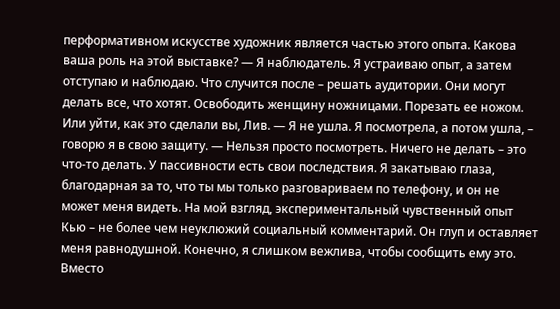перформативном искусстве художник является частью этого опыта. Какова ваша роль на этой выставке? — Я наблюдатель. Я устраиваю опыт, а затем отступаю и наблюдаю. Что случится после – решать аудитории. Они могут делать все, что хотят. Освободить женщину ножницами. Порезать ее ножом. Или уйти, как это сделали вы, Лив. — Я не ушла. Я посмотрела, а потом ушла, – говорю я в свою защиту. — Нельзя просто посмотреть. Ничего не делать – это что-то делать. У пассивности есть свои последствия. Я закатываю глаза, благодарная за то, что ты мы только разговариваем по телефону, и он не может меня видеть. На мой взгляд, экспериментальный чувственный опыт Кью – не более чем неуклюжий социальный комментарий. Он глуп и оставляет меня равнодушной. Конечно, я слишком вежлива, чтобы сообщить ему это. Вместо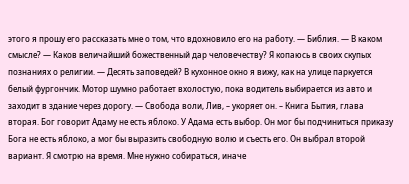этого я прошу его рассказать мне о том, что вдохновило его на работу. — Библия. — В каком смысле? — Каков величайший божественный дар человечеству? Я копаюсь в своих скупых познаниях о религии. — Десять заповедей? В кухонное окно я вижу, как на улице паркуется белый фургончик. Мотор шумно работает вхолостую, пока водитель выбирается из авто и заходит в здание через дорогу. — Свобода воли, Лив, – укоряет он. – Книга Бытия, глава вторая. Бог говорит Адаму не есть яблоко. У Адама есть выбор. Он мог бы подчиниться приказу Бога не есть яблоко, а мог бы выразить свободную волю и съесть его. Он выбрал второй вариант. Я смотрю на время. Мне нужно собираться, иначе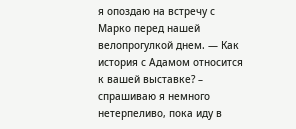я опоздаю на встречу с Марко перед нашей велопрогулкой днем. — Как история с Адамом относится к вашей выставке? – спрашиваю я немного нетерпеливо, пока иду в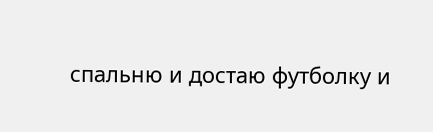спальню и достаю футболку и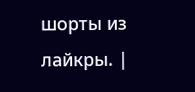шорты из лайкры. |